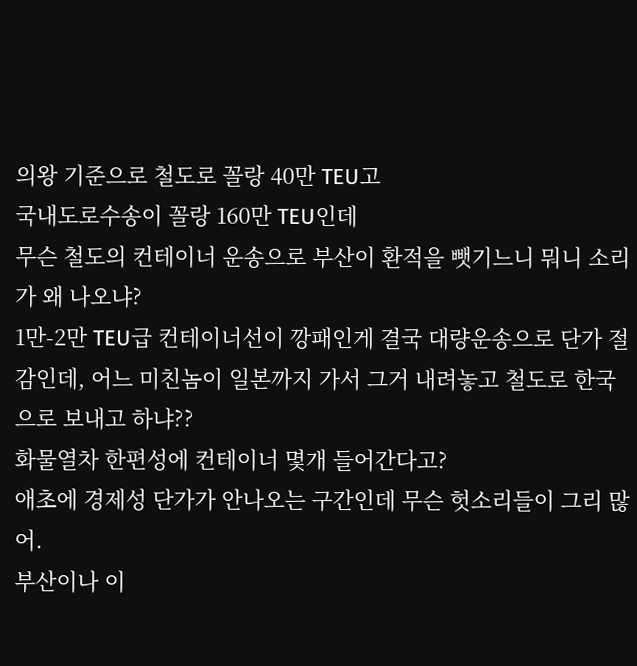의왕 기준으로 철도로 꼴랑 40만 TEU고
국내도로수송이 꼴랑 160만 TEU인데
무슨 철도의 컨테이너 운송으로 부산이 환적을 뺏기느니 뭐니 소리가 왜 나오냐?
1만-2만 TEU급 컨테이너선이 깡패인게 결국 대량운송으로 단가 절감인데, 어느 미친놈이 일본까지 가서 그거 내려놓고 철도로 한국으로 보내고 하냐??
화물열차 한편성에 컨테이너 몇개 들어간다고?
애초에 경제성 단가가 안나오는 구간인데 무슨 헛소리들이 그리 많어.
부산이나 이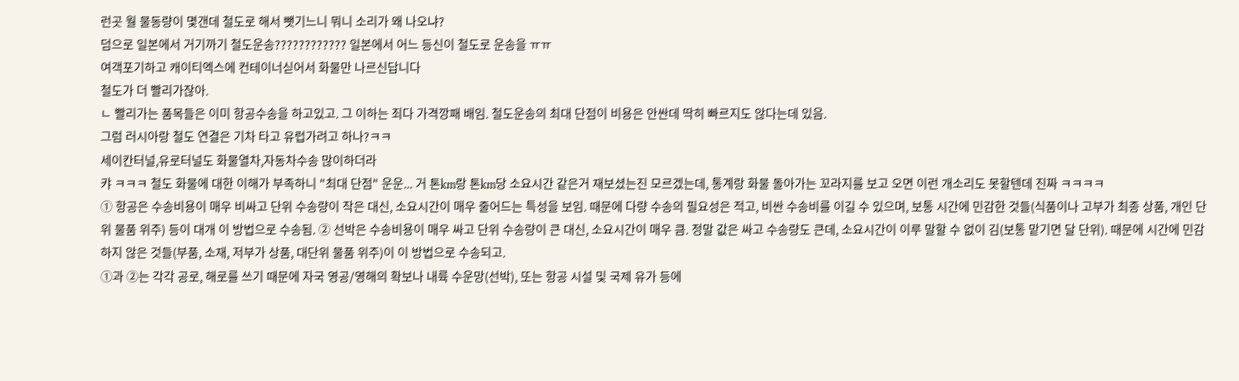런곳 월 물동량이 몇갠데 철도로 해서 뺏기느니 뭐니 소리가 왜 나오냐?
덤으로 일본에서 거기까기 철도운송???????????? 일본에서 어느 등신이 철도로 운송을 ㅠㅠ
여객포기하고 캐이티엑스에 컨테이너싣어서 화물만 나르신답니다
철도가 더 빨리가잖아.
ㄴ 빨리가는 품목들은 이미 항공수송을 하고있고. 그 이하는 죄다 가격깡패 배임. 철도운송의 최대 단점이 비용은 안싼데 딱히 빠르지도 않다는데 있음.
그럼 러시아랑 철도 연결은 기차 타고 유럽가려고 하나?ㅋㅋ
세이칸터널,유로터널도 화물열차,자동차수송 많이하더라
캬 ㅋㅋㅋ 철도 화물에 대한 이해가 부족하니 "최대 단점" 운운... 거 톤km랑 톤km당 소요시간 같은거 재보셨는진 모르겠는데, 통계랑 화물 돌아가는 꼬라지를 보고 오면 이런 개소리도 못할텐데 진짜 ㅋㅋㅋㅋ
① 항공은 수송비용이 매우 비싸고 단위 수송량이 작은 대신, 소요시간이 매우 줄어드는 특성을 보임. 때문에 다량 수송의 필요성은 적고, 비싼 수송비를 이길 수 있으며, 보통 시간에 민감한 것들(식품이나 고부가 최종 상품, 개인 단위 물품 위주) 등이 대개 이 방법으로 수송됨. ② 선박은 수송비용이 매우 싸고 단위 수송량이 큰 대신, 소요시간이 매우 큼. 정말 값은 싸고 수송량도 큰데, 소요시간이 이루 말할 수 없이 김(보통 맡기면 달 단위). 때문에 시간에 민감하지 않은 것들(부품, 소재, 저부가 상품, 대단위 물품 위주)이 이 방법으로 수송되고.
①과 ②는 각각 공로, 해로를 쓰기 때문에 자국 영공/영해의 확보나 내륙 수운망(선박), 또는 항공 시설 및 국제 유가 등에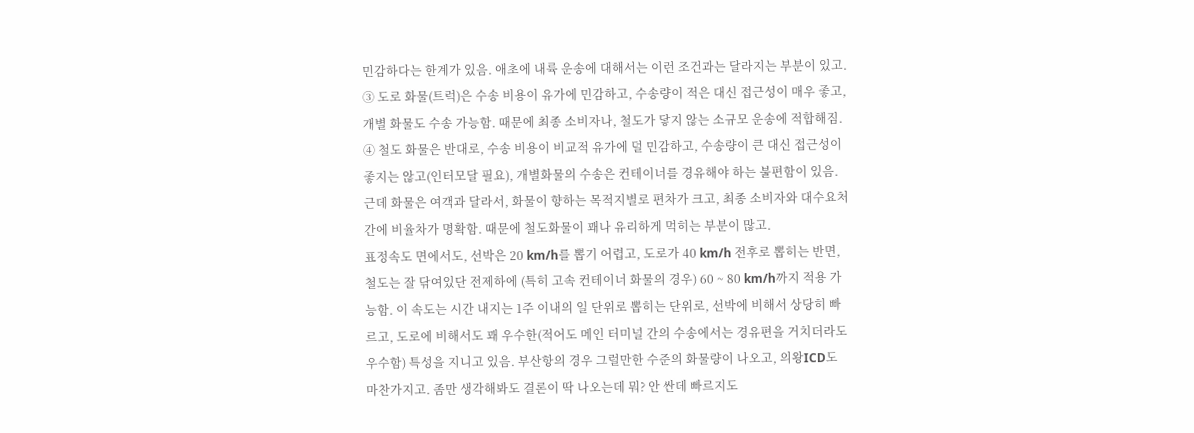민감하다는 한계가 있음. 애초에 내륙 운송에 대해서는 이런 조건과는 달라지는 부분이 있고.
③ 도로 화물(트럭)은 수송 비용이 유가에 민감하고, 수송량이 적은 대신 접근성이 매우 좋고, 개별 화물도 수송 가능함. 때문에 최종 소비자나, 철도가 닿지 않는 소규모 운송에 적합해짐. ④ 철도 화물은 반대로, 수송 비용이 비교적 유가에 덜 민감하고, 수송량이 큰 대신 접근성이 좋지는 않고(인터모달 필요), 개별화물의 수송은 컨테이너를 경유해야 하는 불편함이 있음. 근데 화물은 여객과 달라서, 화물이 향하는 목적지별로 편차가 크고, 최종 소비자와 대수요처간에 비율차가 명확함. 때문에 철도화물이 꽤나 유리하게 먹히는 부분이 많고.
표정속도 면에서도, 선박은 20 km/h를 뽑기 어렵고, 도로가 40 km/h 전후로 뽑히는 반면, 철도는 잘 닦여있단 전제하에 (특히 고속 컨테이너 화물의 경우) 60 ~ 80 km/h까지 적용 가능함. 이 속도는 시간 내지는 1주 이내의 일 단위로 뽑히는 단위로, 선박에 비해서 상당히 빠르고, 도로에 비해서도 꽤 우수한(적어도 메인 터미널 간의 수송에서는 경유편을 거치더라도 우수함) 특성을 지니고 있음. 부산항의 경우 그럴만한 수준의 화물량이 나오고, 의왕ICD도 마찬가지고. 좀만 생각해봐도 결론이 딱 나오는데 뭐? 안 싼데 빠르지도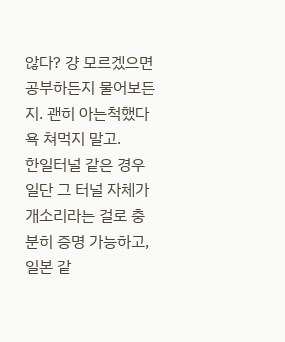않다? 걍 모르겠으면 공부하든지 물어보든지. 괜히 아는척했다 욕 쳐먹지 말고.
한일터널 같은 경우 일단 그 터널 자체가 개소리라는 걸로 충분히 증명 가능하고, 일본 같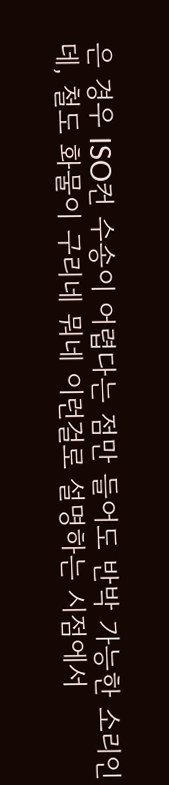은 경우 ISO컨 수송이 어렵다는 점만 들어도 반박 가능한 소리인데, 철도 화물이 구리네 뭐네 이런걸로 설명하는 시점에서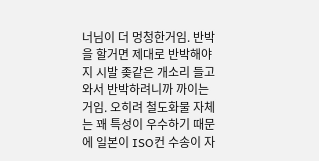너님이 더 멍청한거임. 반박을 할거면 제대로 반박해야지 시발 좆같은 개소리 들고와서 반박하려니까 까이는거임. 오히려 철도화물 자체는 꽤 특성이 우수하기 때문에 일본이 ISO컨 수송이 자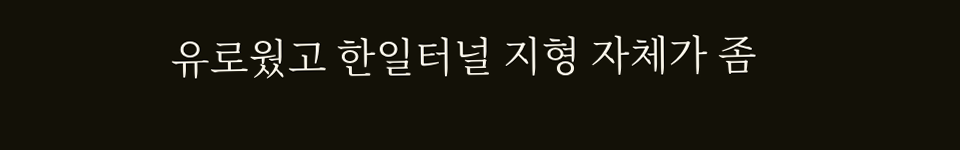유로웠고 한일터널 지형 자체가 좀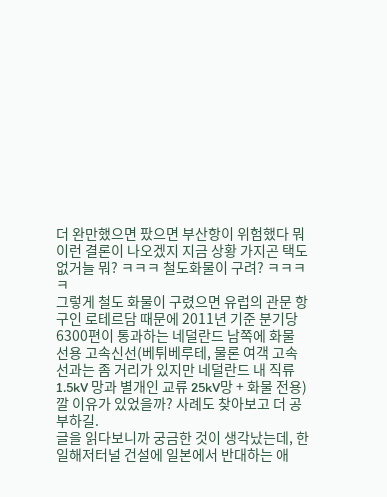더 완만했으면 팠으면 부산항이 위험했다 뭐 이런 결론이 나오겠지 지금 상황 가지곤 택도 없거늘 뭐? ㅋㅋㅋ 철도화물이 구려? ㅋㅋㅋㅋ
그렇게 철도 화물이 구렸으면 유럽의 관문 항구인 로테르담 때문에 2011년 기준 분기당 6300편이 통과하는 네덜란드 남쪽에 화물 선용 고속신선(베튀베루테, 물론 여객 고속선과는 좀 거리가 있지만 네덜란드 내 직류 1.5kV 망과 별개인 교류 25kV망 + 화물 전용) 깔 이유가 있었을까? 사례도 찾아보고 더 공부하길.
글을 읽다보니까 궁금한 것이 생각났는데, 한일해저터널 건설에 일본에서 반대하는 애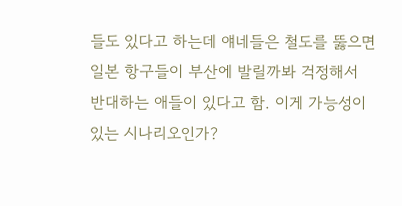들도 있다고 하는데 얘네들은 철도를 뚫으면 일본 항구들이 부산에 발릴까봐 걱정해서 반대하는 애들이 있다고 함. 이게 가능성이 있는 시나리오인가?